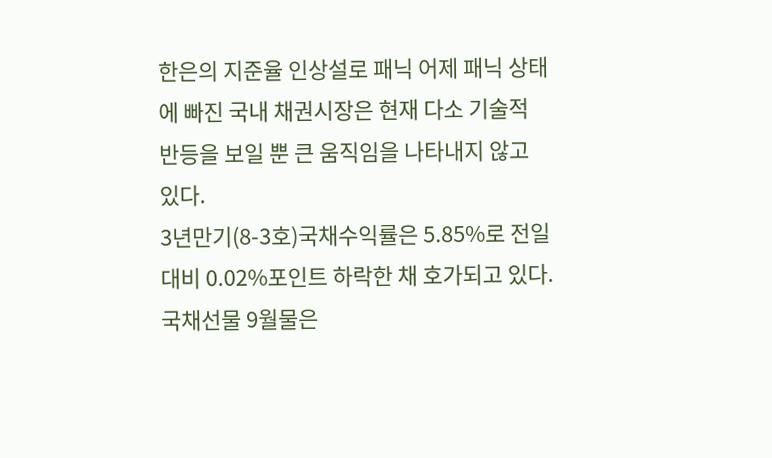한은의 지준율 인상설로 패닉 어제 패닉 상태에 빠진 국내 채권시장은 현재 다소 기술적 반등을 보일 뿐 큰 움직임을 나타내지 않고 있다.
3년만기(8-3호)국채수익률은 5.85%로 전일대비 0.02%포인트 하락한 채 호가되고 있다.
국채선물 9월물은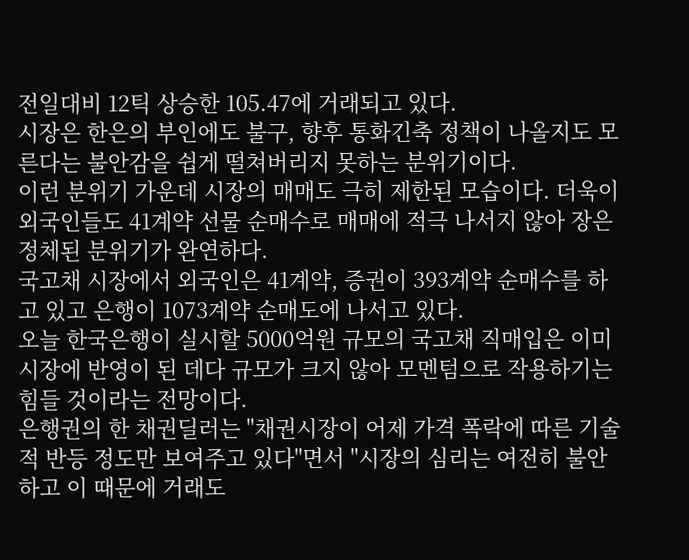전일대비 12틱 상승한 105.47에 거래되고 있다.
시장은 한은의 부인에도 불구, 향후 통화긴축 정책이 나올지도 모른다는 불안감을 쉽게 떨쳐버리지 못하는 분위기이다.
이런 분위기 가운데 시장의 매매도 극히 제한된 모습이다. 더욱이 외국인들도 41계약 선물 순매수로 매매에 적극 나서지 않아 장은 정체된 분위기가 완연하다.
국고채 시장에서 외국인은 41계약, 증권이 393계약 순매수를 하고 있고 은행이 1073계약 순매도에 나서고 있다.
오늘 한국은행이 실시할 5000억원 규모의 국고채 직매입은 이미 시장에 반영이 된 데다 규모가 크지 않아 모멘텀으로 작용하기는 힘들 것이라는 전망이다.
은행권의 한 채권딜러는 "채권시장이 어제 가격 폭락에 따른 기술적 반등 정도만 보여주고 있다"면서 "시장의 심리는 여전히 불안하고 이 때문에 거래도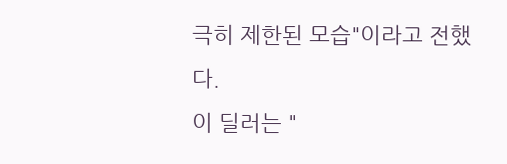극히 제한된 모습"이라고 전했다.
이 딜러는 "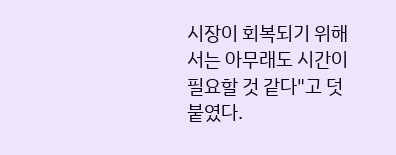시장이 회복되기 위해서는 아무래도 시간이 필요할 것 같다"고 덧붙였다.